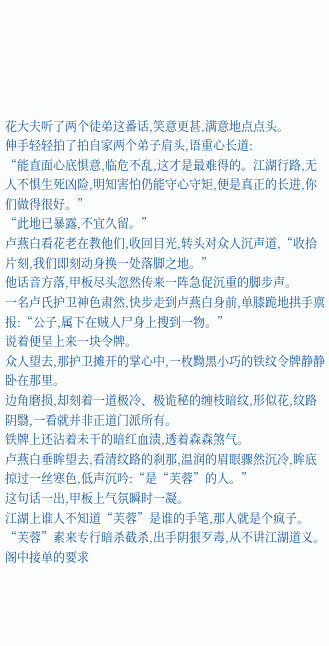花大夫听了两个徒弟这番话,笑意更甚,满意地点点头。
伸手轻轻拍了拍自家两个弟子肩头,语重心长道:
“能直面心底惧意,临危不乱,这才是最难得的。江湖行路,无人不惧生死凶险,明知害怕仍能守心守矩,便是真正的长进,你们做得很好。”
“此地已暴露,不宜久留。”
卢燕白看花老在教他们,收回目光,转头对众人沉声道,“收拾片刻,我们即刻动身换一处落脚之地。”
他话音方落,甲板尽头忽然传来一阵急促沉重的脚步声。
一名卢氏护卫神色肃然,快步走到卢燕白身前,单膝跪地拱手禀报:“公子,属下在贼人尸身上搜到一物。”
说着便呈上来一块令牌。
众人望去,那护卫摊开的掌心中,一枚黝黑小巧的铁纹令牌静静卧在那里。
边角磨损,却刻着一道极冷、极诡秘的缠枝暗纹,形似花,纹路阴翳,一看就并非正道门派所有。
铁牌上还沾着未干的暗红血渍,透着森森煞气。
卢燕白垂眸望去,看清纹路的刹那,温润的眉眼骤然沉冷,眸底掠过一丝寒色,低声沉吟:“是“芙蓉”的人。”
这句话一出,甲板上气氛瞬时一凝。
江湖上谁人不知道“芙蓉”是谁的手笔,那人就是个疯子。
“芙蓉”素来专行暗杀截杀,出手阴狠歹毒,从不讲江湖道义。阁中接单的要求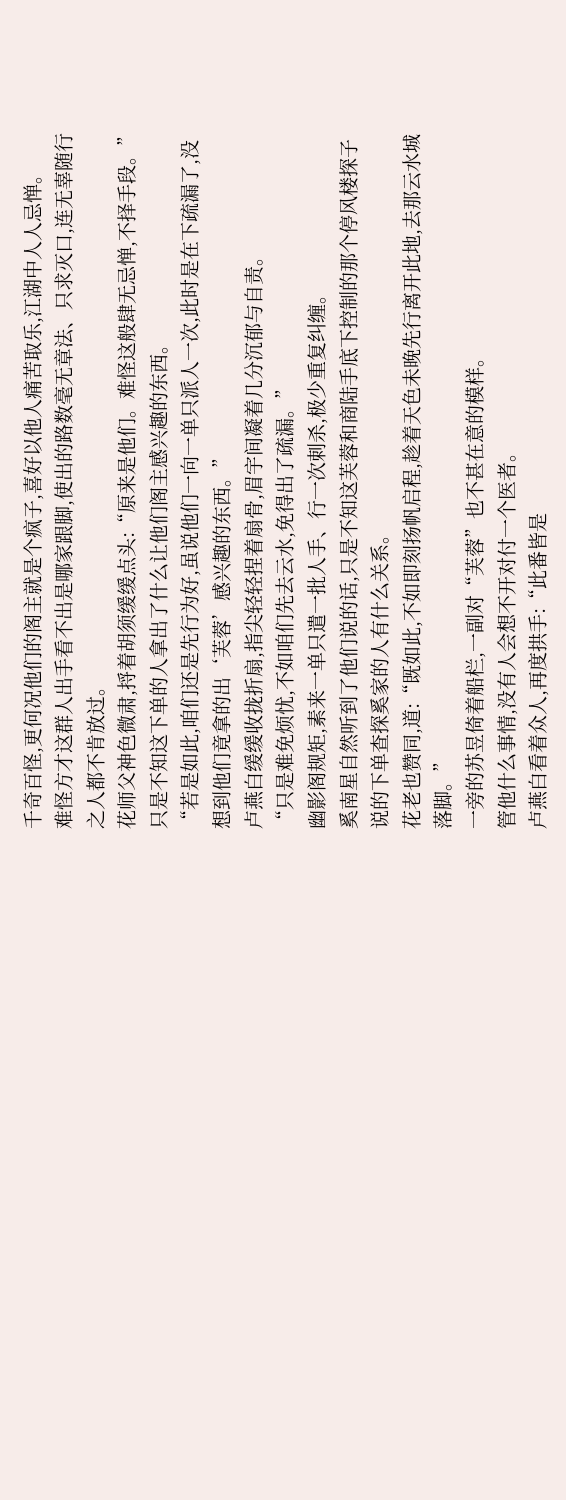千奇百怪,更何况他们的阁主就是个疯子,喜好以他人痛苦取乐,江湖中人人忌惮。
难怪方才这群人出手看不出是哪家跟脚,使出的路数毫无章法、只求灭口,连无辜随行之人都不肯放过。
花师父神色微肃,捋着胡须缓缓点头:“原来是他们。难怪这般肆无忌惮,不择手段。”
只是不知这下单的人拿出了什么让他们阁主感兴趣的东西。
“若是如此,咱们还是先行为好,虽说他们一向一单只派人一次,此时是在下疏漏了,没想到他们竟拿的出‘芙蓉’感兴趣的东西。”
卢燕白缓缓收拢折扇,指尖轻轻捏着扇骨,眉宇间凝着几分沉郁与自责。
“只是难免烦忧,不如咱们先去云水,免得出了疏漏。”
幽影阁规矩,素来一单只遣一批人手、行一次刺杀,极少重复纠缠。
奚南星自然听到了他们说的话,只是不知这芙蓉和商陆手底下控制的那个停风楼探子说的下单查探奚家的人有什么关系。
花老也赞同,道:“既如此,不如即刻扬帆启程,趁着天色未晚先行离开此地,去那云水城落脚。”
一旁的苏昱倚着船栏,一副对“芙蓉”也不甚在意的模样。
管他什么事情,没有人会想不开对付一个医者。
卢燕白看着众人,再度拱手:“此番皆是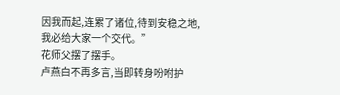因我而起,连累了诸位,待到安稳之地,我必给大家一个交代。”
花师父摆了摆手。
卢燕白不再多言,当即转身吩咐护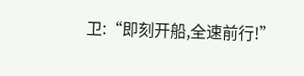卫:“即刻开船,全速前行!”